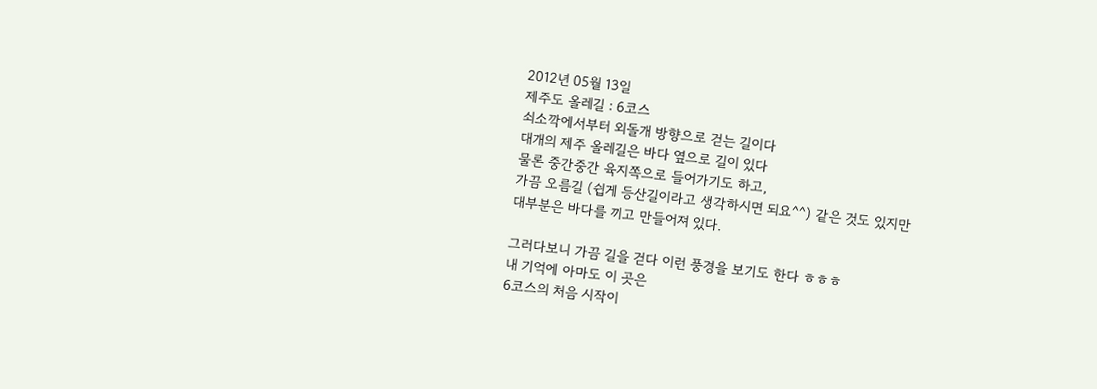2012년 05월 13일
제주도 올레길 : 6코스
쇠소깍에서부터 외돌개 방향으로 걷는 길이다
대개의 제주 올레길은 바다 옆으로 길이 있다
물론 중간중간 육지쪽으로 들어가기도 하고,
가끔 오름길 (쉽게 등산길이라고 생각하시면 되요^^) 같은 것도 있지만
대부분은 바다를 끼고 만들어져 있다.

그러다보니 가끔 길을 걷다 이런 풍경을 보기도 한다 ㅎㅎㅎ
내 기억에 아마도 이 곳은
6코스의 처음 시작이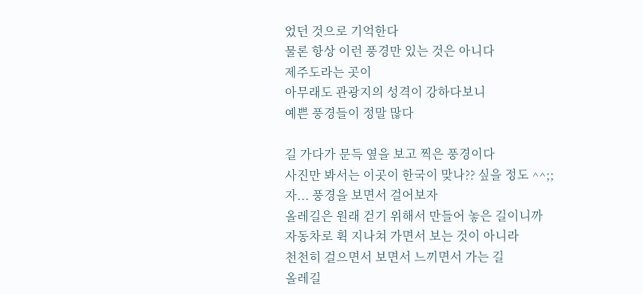었던 것으로 기억한다
물론 항상 이런 풍경만 있는 것은 아니다
제주도라는 곳이
아무래도 관광지의 성격이 강하다보니
예쁜 풍경들이 정말 많다

길 가다가 문득 옆을 보고 찍은 풍경이다
사진만 봐서는 이곳이 한국이 맞나?? 싶을 정도 ^^;;
자... 풍경을 보면서 걸어보자
올레길은 원래 걷기 위해서 만들어 놓은 길이니까
자동차로 휙 지나쳐 가면서 보는 것이 아니라
천천히 걸으면서 보면서 느끼면서 가는 길
올레길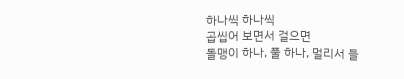하나씩 하나씩
곱씹어 보면서 걸으면
돌맹이 하나, 풀 하나, 멀리서 들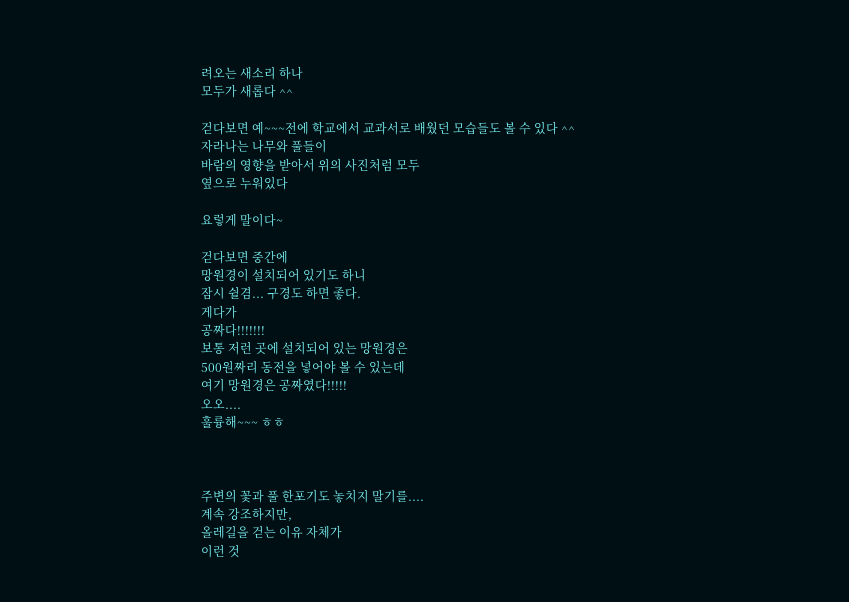려오는 새소리 하나
모두가 새롭다 ^^

걷다보면 예~~~전에 학교에서 교과서로 배웠던 모습들도 볼 수 있다 ^^
자라나는 나무와 풀들이
바람의 영향을 받아서 위의 사진처럼 모두
옆으로 누워있다

요렇게 말이다~

걷다보면 중간에
망원경이 설치되어 있기도 하니
잠시 쉴겸... 구경도 하면 좋다.
게다가
공짜다!!!!!!!
보통 저런 곳에 설치되어 있는 망원경은
500원짜리 동전을 넣어야 볼 수 있는데
여기 망원경은 공짜였다!!!!!
오오....
훌륭해~~~ ㅎㅎ



주변의 꽃과 풀 한포기도 놓치지 말기를....
계속 강조하지만,
올레길을 걷는 이유 자체가
이런 것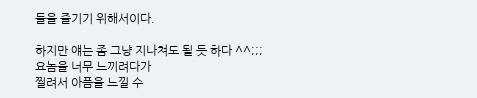들을 즐기기 위해서이다.

하지만 얘는 좀 그냥 지나쳐도 될 듯 하다 ^^;;;
요놈을 너무 느끼려다가
찔려서 아픔을 느낄 수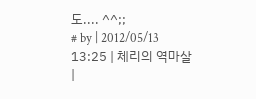도.... ^^;;
# by | 2012/05/13 13:25 | 체리의 역마살 |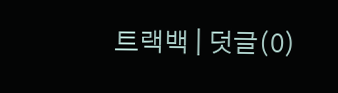트랙백 | 덧글(0)